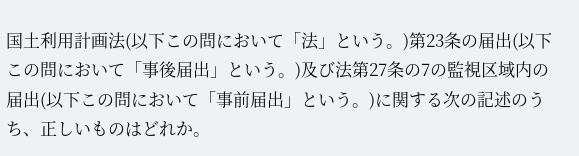国土利用計画法(以下この問において「法」という。)第23条の届出(以下この問において「事後届出」という。)及び法第27条の7の監視区域内の届出(以下この問において「事前届出」という。)に関する次の記述のうち、正しいものはどれか。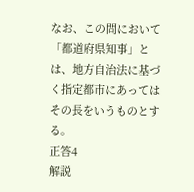なお、この問において「都道府県知事」とは、地方自治法に基づく指定都市にあってはその長をいうものとする。
正答4
解説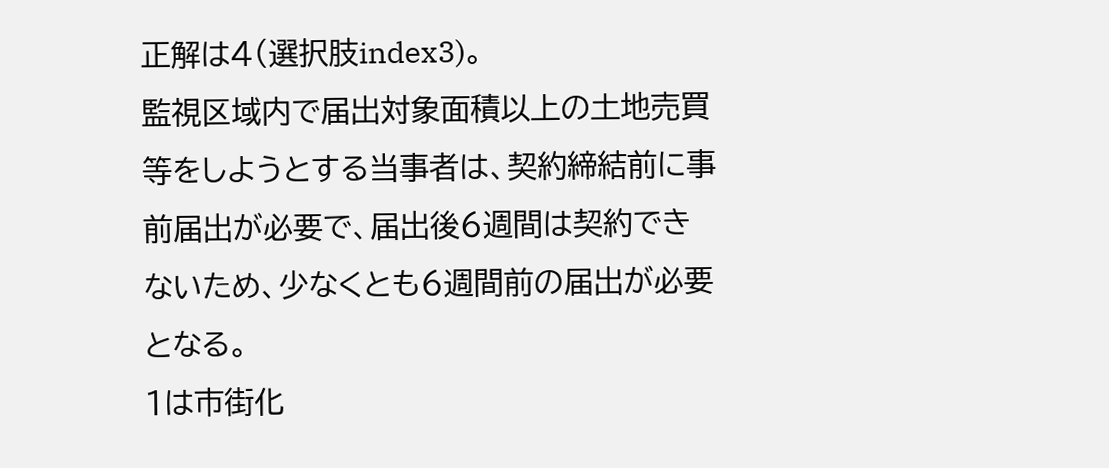正解は4(選択肢index3)。
監視区域内で届出対象面積以上の土地売買等をしようとする当事者は、契約締結前に事前届出が必要で、届出後6週間は契約できないため、少なくとも6週間前の届出が必要となる。
1は市街化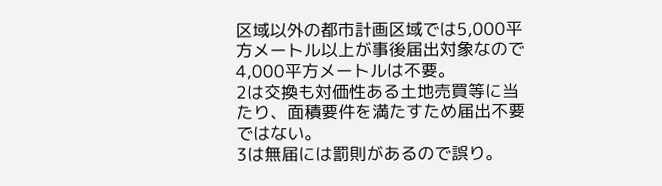区域以外の都市計画区域では5,000平方メートル以上が事後届出対象なので4,000平方メートルは不要。
2は交換も対価性ある土地売買等に当たり、面積要件を満たすため届出不要ではない。
3は無届には罰則があるので誤り。